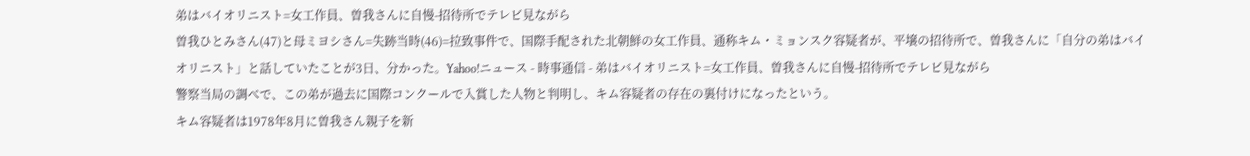弟はバイオリニスト=女工作員、曽我さんに自慢-招待所でテレビ見ながら
曽我ひとみさん(47)と母ミヨシさん=失跡当時(46)=拉致事件で、国際手配された北朝鮮の女工作員、通称キム・ミョンスク容疑者が、平壌の招待所で、曽我さんに「自分の弟はバイオリニスト」と話していたことが3日、分かった。Yahoo!ニュース - 時事通信 - 弟はバイオリニスト=女工作員、曽我さんに自慢-招待所でテレビ見ながら
警察当局の調べで、この弟が過去に国際コンクールで入賞した人物と判明し、キム容疑者の存在の裏付けになったという。
キム容疑者は1978年8月に曽我さん親子を新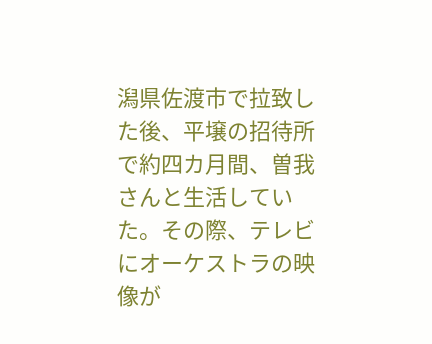潟県佐渡市で拉致した後、平壌の招待所で約四カ月間、曽我さんと生活していた。その際、テレビにオーケストラの映像が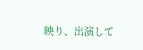映り、出演して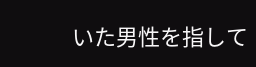いた男性を指して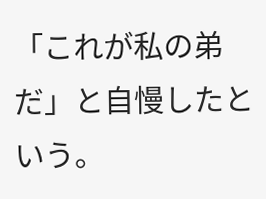「これが私の弟だ」と自慢したという。